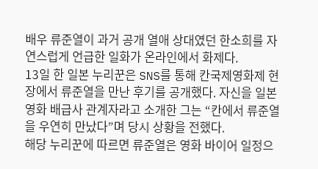배우 류준열이 과거 공개 열애 상대였던 한소희를 자연스럽게 언급한 일화가 온라인에서 화제다.
13일 한 일본 누리꾼은 SNS를 통해 칸국제영화제 현장에서 류준열을 만난 후기를 공개했다. 자신을 일본 영화 배급사 관계자라고 소개한 그는 “칸에서 류준열을 우연히 만났다”며 당시 상황을 전했다.
해당 누리꾼에 따르면 류준열은 영화 바이어 일정으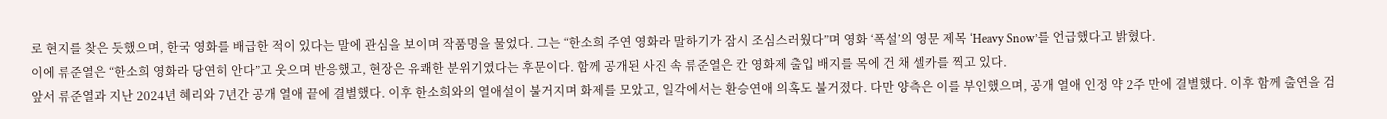로 현지를 찾은 듯했으며, 한국 영화를 배급한 적이 있다는 말에 관심을 보이며 작품명을 물었다. 그는 “한소희 주연 영화라 말하기가 잠시 조심스러웠다”며 영화 ‘폭설’의 영문 제목 ‘Heavy Snow’를 언급했다고 밝혔다.
이에 류준열은 “한소희 영화라 당연히 안다”고 웃으며 반응했고, 현장은 유쾌한 분위기였다는 후문이다. 함께 공개된 사진 속 류준열은 칸 영화제 출입 배지를 목에 건 채 셀카를 찍고 있다.
앞서 류준열과 지난 2024년 혜리와 7년간 공개 열애 끝에 결별했다. 이후 한소희와의 열애설이 불거지며 화제를 모았고, 일각에서는 환승연애 의혹도 불거졌다. 다만 양측은 이를 부인했으며, 공개 열애 인정 약 2주 만에 결별했다. 이후 함께 출연을 검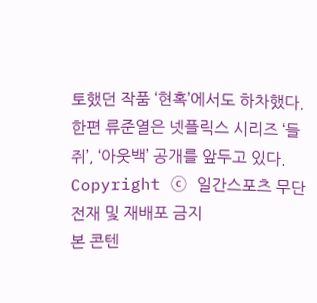토했던 작품 ‘현혹’에서도 하차했다.
한편 류준열은 넷플릭스 시리즈 ‘들쥐’, ‘아웃백’ 공개를 앞두고 있다.
Copyright ⓒ 일간스포츠 무단 전재 및 재배포 금지
본 콘텐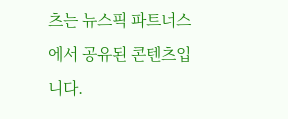츠는 뉴스픽 파트너스에서 공유된 콘텐츠입니다.